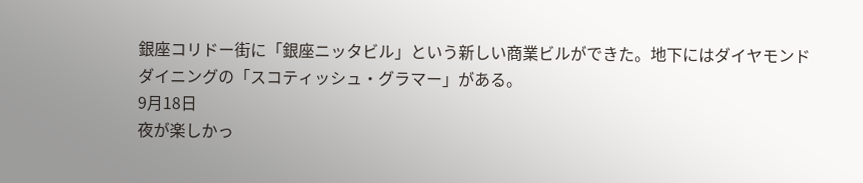銀座コリドー街に「銀座ニッタビル」という新しい商業ビルができた。地下にはダイヤモンドダイニングの「スコティッシュ・グラマー」がある。
9月18日
夜が楽しかっ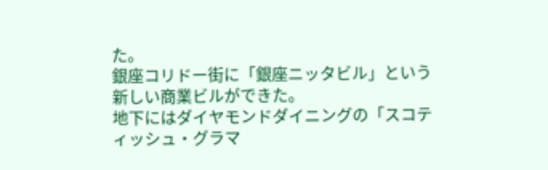た。
銀座コリドー街に「銀座ニッタビル」という新しい商業ビルができた。
地下にはダイヤモンドダイニングの「スコティッシュ・グラマ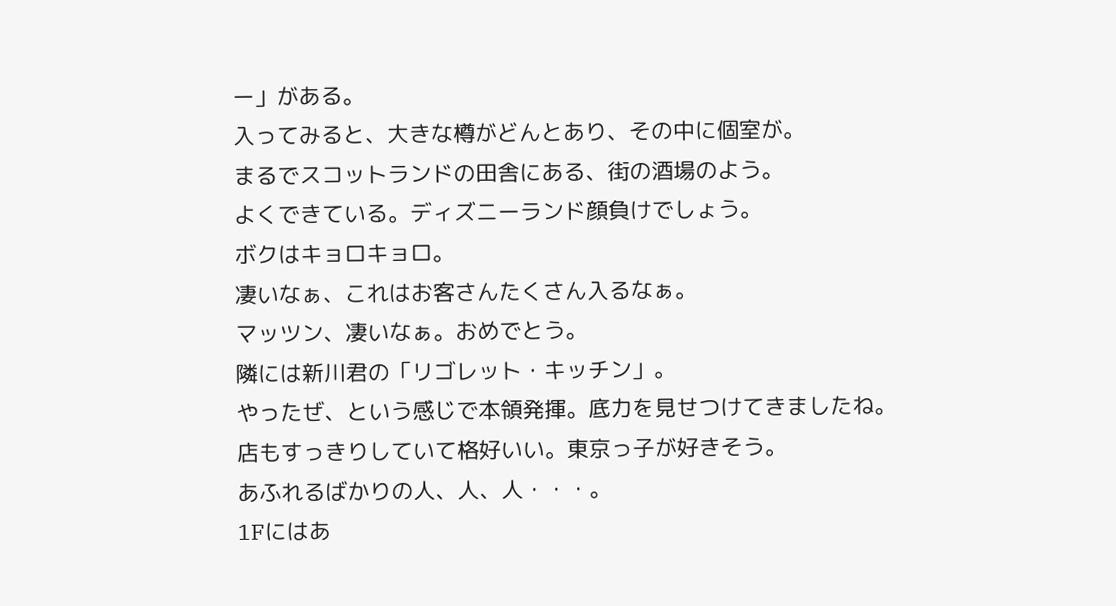ー」がある。
入ってみると、大きな樽がどんとあり、その中に個室が。
まるでスコットランドの田舎にある、街の酒場のよう。
よくできている。ディズニーランド顔負けでしょう。
ボクはキョロキョロ。
凄いなぁ、これはお客さんたくさん入るなぁ。
マッツン、凄いなぁ。おめでとう。
隣には新川君の「リゴレット・キッチン」。
やったぜ、という感じで本領発揮。底力を見せつけてきましたね。
店もすっきりしていて格好いい。東京っ子が好きそう。
あふれるばかりの人、人、人・・・。
1Fにはあ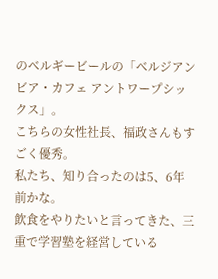のベルギービールの「ベルジアンビア・カフェ アントワープシックス」。
こちらの女性社長、福政さんもすごく優秀。
私たち、知り合ったのは5、6年前かな。
飲食をやりたいと言ってきた、三重で学習塾を経営している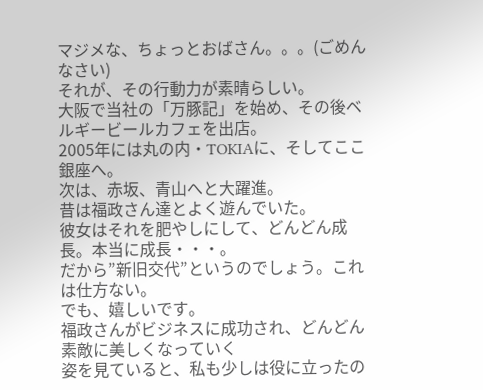マジメな、ちょっとおばさん。。。(ごめんなさい)
それが、その行動力が素晴らしい。
大阪で当社の「万豚記」を始め、その後ベルギービールカフェを出店。
2005年には丸の内・TOKIAに、そしてここ銀座へ。
次は、赤坂、青山へと大躍進。
昔は福政さん達とよく遊んでいた。
彼女はそれを肥やしにして、どんどん成長。本当に成長・・・。
だから”新旧交代”というのでしょう。これは仕方ない。
でも、嬉しいです。
福政さんがビジネスに成功され、どんどん素敵に美しくなっていく
姿を見ていると、私も少しは役に立ったの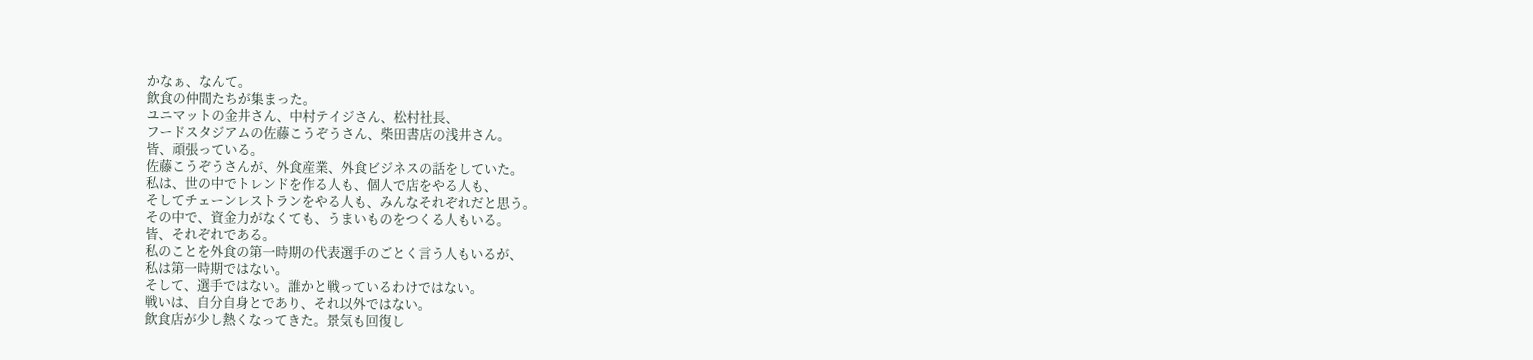かなぁ、なんて。
飲食の仲間たちが集まった。
ユニマットの金井さん、中村テイジさん、松村社長、
フードスタジアムの佐藤こうぞうさん、柴田書店の浅井さん。
皆、頑張っている。
佐藤こうぞうさんが、外食産業、外食ビジネスの話をしていた。
私は、世の中でトレンドを作る人も、個人で店をやる人も、
そしてチェーンレストランをやる人も、みんなそれぞれだと思う。
その中で、資金力がなくても、うまいものをつくる人もいる。
皆、それぞれである。
私のことを外食の第一時期の代表選手のごとく言う人もいるが、
私は第一時期ではない。
そして、選手ではない。誰かと戦っているわけではない。
戦いは、自分自身とであり、それ以外ではない。
飲食店が少し熱くなってきた。景気も回復し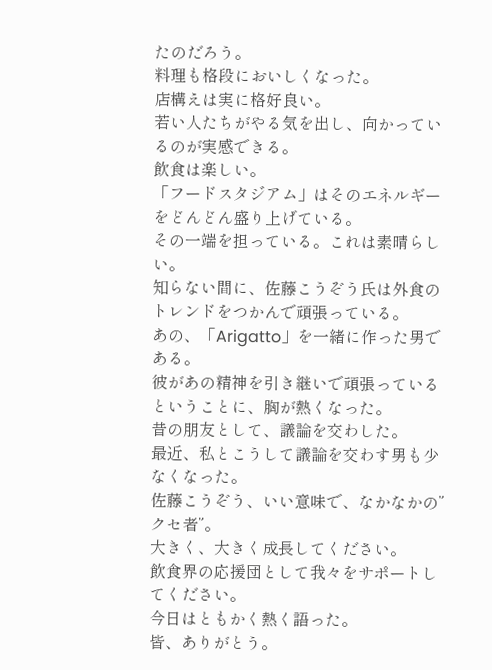たのだろう。
料理も格段においしくなった。
店構えは実に格好良い。
若い人たちがやる気を出し、向かっているのが実感できる。
飲食は楽しい。
「フードスタジアム」はそのエネルギーをどんどん盛り上げている。
その一端を担っている。これは素晴らしい。
知らない間に、佐藤こうぞう氏は外食のトレンドをつかんで頑張っている。
あの、「Arigatto」を一緒に作った男である。
彼があの精神を引き継いで頑張っているということに、胸が熱くなった。
昔の朋友として、議論を交わした。
最近、私とこうして議論を交わす男も少なくなった。
佐藤こうぞう、いい意味で、なかなかの”クセ者”。
大きく、大きく成長してください。
飲食界の応援団として我々をサポートしてください。
今日はともかく熱く語った。
皆、ありがとう。